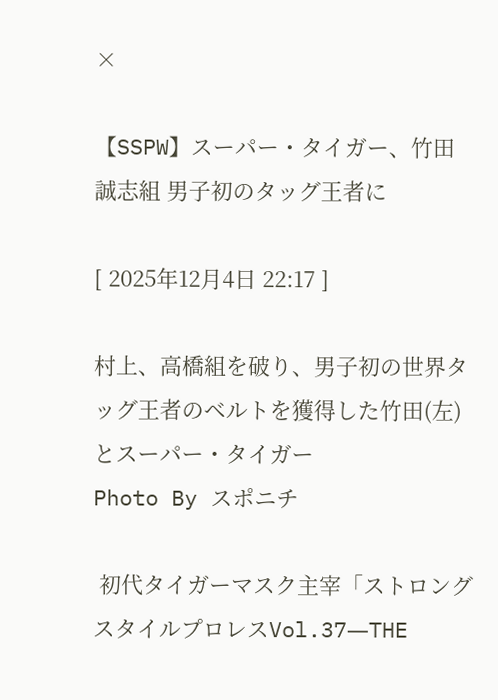×

【SSPW】スーパー・タイガー、竹田誠志組 男子初のタッグ王者に

[ 2025年12月4日 22:17 ]

村上、高橋組を破り、男子初の世界タッグ王者のベルトを獲得した竹田(左)とスーパー・タイガー
Photo By スポニチ

 初代タイガーマスク主宰「ストロングスタイルプロレスVol.37―THE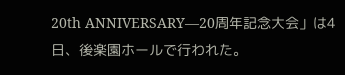20th ANNIVERSARY―20周年記念大会」は4日、後楽園ホールで行われた。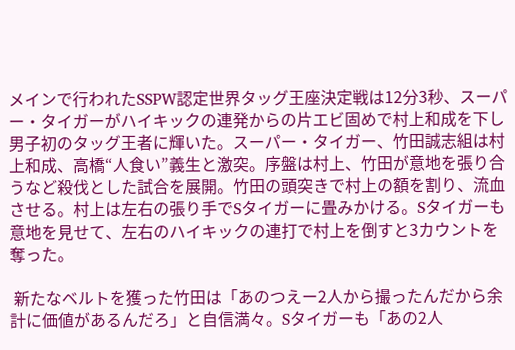メインで行われたSSPW認定世界タッグ王座決定戦は12分3秒、スーパー・タイガーがハイキックの連発からの片エビ固めで村上和成を下し男子初のタッグ王者に輝いた。スーパー・タイガー、竹田誠志組は村上和成、高橋“人食い”義生と激突。序盤は村上、竹田が意地を張り合うなど殺伐とした試合を展開。竹田の頭突きで村上の額を割り、流血させる。村上は左右の張り手でSタイガーに畳みかける。Sタイガーも意地を見せて、左右のハイキックの連打で村上を倒すと3カウントを奪った。

 新たなベルトを獲った竹田は「あのつえー2人から撮ったんだから余計に価値があるんだろ」と自信満々。Sタイガーも「あの2人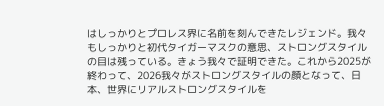はしっかりとプロレス界に名前を刻んできたレジェンド。我々もしっかりと初代タイガーマスクの意思、ストロングスタイルの目は残っている。きょう我々で証明できた。これから2025が終わって、2026我々がストロングスタイルの顔となって、日本、世界にリアルストロングスタイルを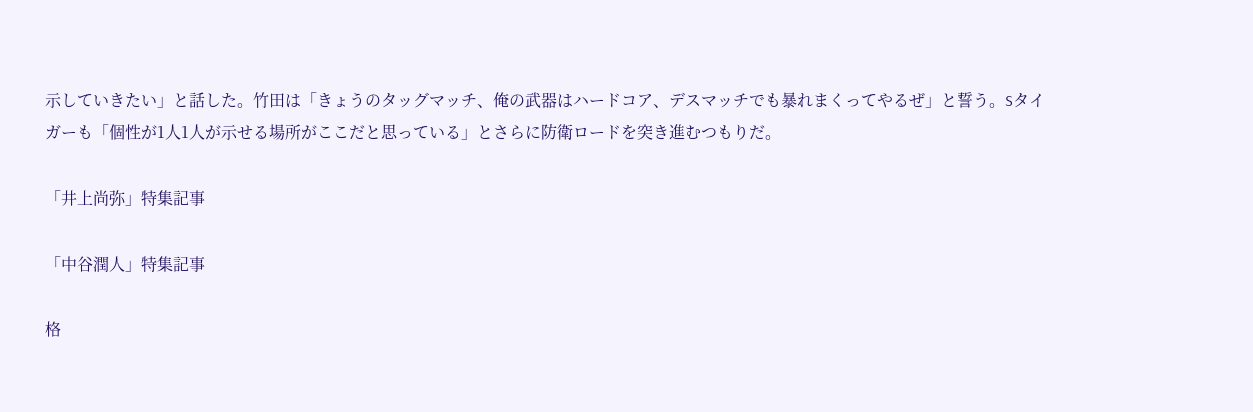示していきたい」と話した。竹田は「きょうのタッグマッチ、俺の武器はハードコア、デスマッチでも暴れまくってやるぜ」と誓う。Sタイガーも「個性が1人1人が示せる場所がここだと思っている」とさらに防衛ロードを突き進むつもりだ。

「井上尚弥」特集記事

「中谷潤人」特集記事

格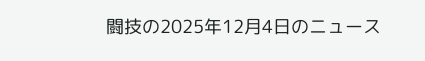闘技の2025年12月4日のニュース